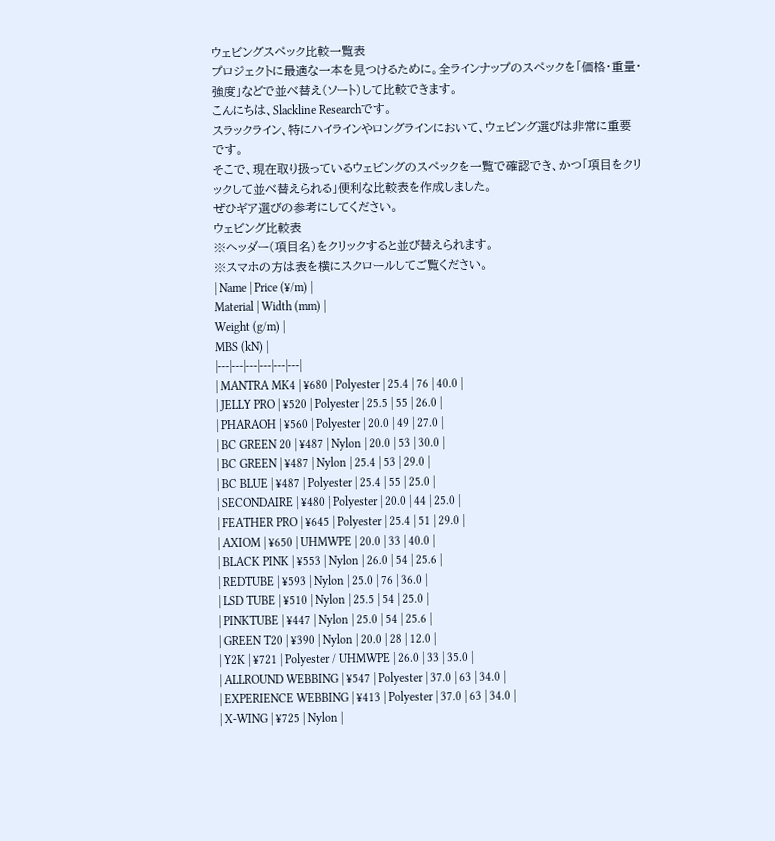ウェビングスペック比較一覧表
プロジェクトに最適な一本を見つけるために。全ラインナップのスペックを「価格・重量・強度」などで並べ替え(ソート)して比較できます。
こんにちは、Slackline Researchです。
スラックライン、特にハイラインやロングラインにおいて、ウェビング選びは非常に重要です。
そこで、現在取り扱っているウェビングのスペックを一覧で確認でき、かつ「項目をクリックして並べ替えられる」便利な比較表を作成しました。
ぜひギア選びの参考にしてください。
ウェビング比較表
※ヘッダー(項目名)をクリックすると並び替えられます。
※スマホの方は表を横にスクロールしてご覧ください。
| Name | Price (¥/m) |
Material | Width (mm) |
Weight (g/m) |
MBS (kN) |
|---|---|---|---|---|---|
| MANTRA MK4 | ¥680 | Polyester | 25.4 | 76 | 40.0 |
| JELLY PRO | ¥520 | Polyester | 25.5 | 55 | 26.0 |
| PHARAOH | ¥560 | Polyester | 20.0 | 49 | 27.0 |
| BC GREEN 20 | ¥487 | Nylon | 20.0 | 53 | 30.0 |
| BC GREEN | ¥487 | Nylon | 25.4 | 53 | 29.0 |
| BC BLUE | ¥487 | Polyester | 25.4 | 55 | 25.0 |
| SECONDAIRE | ¥480 | Polyester | 20.0 | 44 | 25.0 |
| FEATHER PRO | ¥645 | Polyester | 25.4 | 51 | 29.0 |
| AXIOM | ¥650 | UHMWPE | 20.0 | 33 | 40.0 |
| BLACK PINK | ¥553 | Nylon | 26.0 | 54 | 25.6 |
| REDTUBE | ¥593 | Nylon | 25.0 | 76 | 36.0 |
| LSD TUBE | ¥510 | Nylon | 25.5 | 54 | 25.0 |
| PINKTUBE | ¥447 | Nylon | 25.0 | 54 | 25.6 |
| GREEN T20 | ¥390 | Nylon | 20.0 | 28 | 12.0 |
| Y2K | ¥721 | Polyester / UHMWPE | 26.0 | 33 | 35.0 |
| ALLROUND WEBBING | ¥547 | Polyester | 37.0 | 63 | 34.0 |
| EXPERIENCE WEBBING | ¥413 | Polyester | 37.0 | 63 | 34.0 |
| X-WING | ¥725 | Nylon |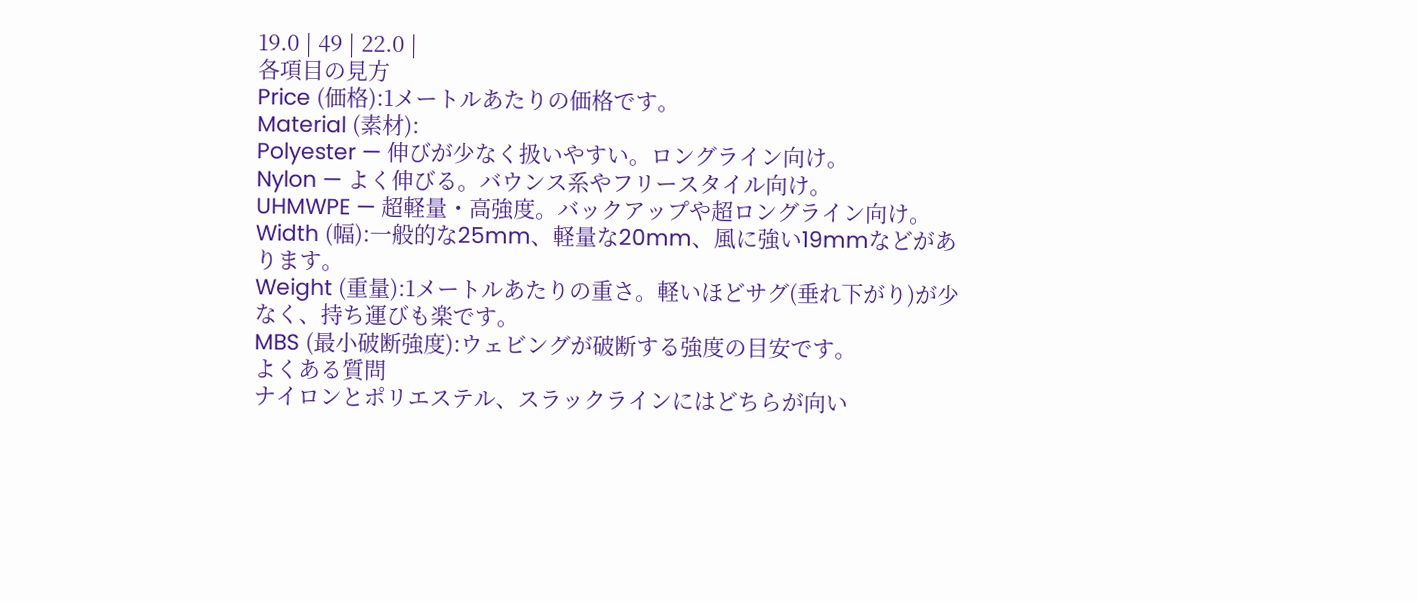19.0 | 49 | 22.0 |
各項目の見方
Price (価格):1メートルあたりの価格です。
Material (素材):
Polyester — 伸びが少なく扱いやすい。ロングライン向け。
Nylon — よく伸びる。バウンス系やフリースタイル向け。
UHMWPE — 超軽量・高強度。バックアップや超ロングライン向け。
Width (幅):一般的な25mm、軽量な20mm、風に強い19mmなどがあります。
Weight (重量):1メートルあたりの重さ。軽いほどサグ(垂れ下がり)が少なく、持ち運びも楽です。
MBS (最小破断強度):ウェビングが破断する強度の目安です。
よくある質問
ナイロンとポリエステル、スラックラインにはどちらが向い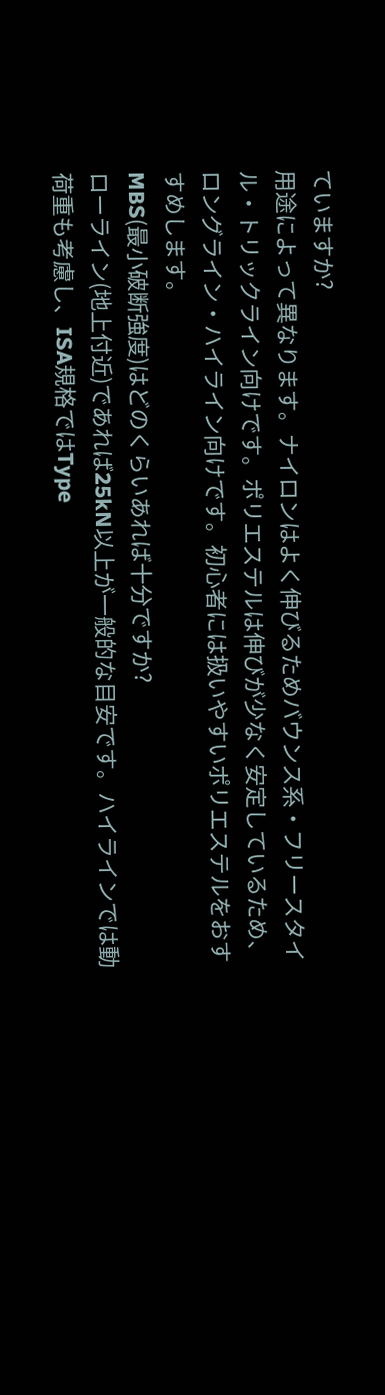ていますか?
用途によって異なります。ナイロンはよく伸びるためバウンス系・フリースタイル・トリックライン向けです。ポリエステルは伸びが少なく安定しているため、ロングライン・ハイライン向けです。初心者には扱いやすいポリエステルをおすすめします。
MBS(最小破断強度)はどのくらいあれば十分ですか?
ローライン(地上付近)であれば25kN以上が一般的な目安です。ハイラインでは動荷重も考慮し、ISA規格ではType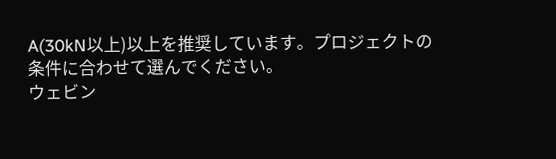A(30kN以上)以上を推奨しています。プロジェクトの条件に合わせて選んでください。
ウェビン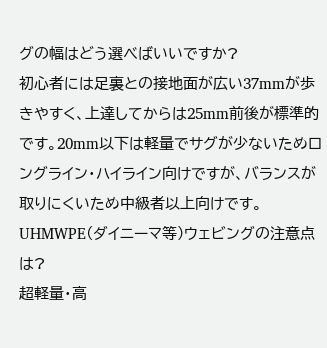グの幅はどう選べばいいですか?
初心者には足裏との接地面が広い37mmが歩きやすく、上達してからは25mm前後が標準的です。20mm以下は軽量でサグが少ないためロングライン・ハイライン向けですが、バランスが取りにくいため中級者以上向けです。
UHMWPE(ダイニーマ等)ウェビングの注意点は?
超軽量・高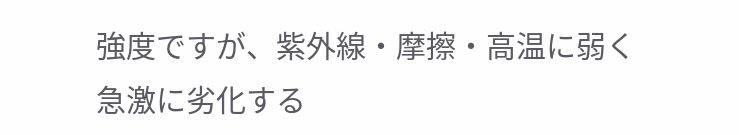強度ですが、紫外線・摩擦・高温に弱く急激に劣化する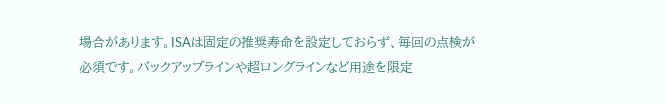場合があります。ISAは固定の推奨寿命を設定しておらず、毎回の点検が必須です。バックアップラインや超ロングラインなど用途を限定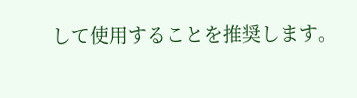して使用することを推奨します。